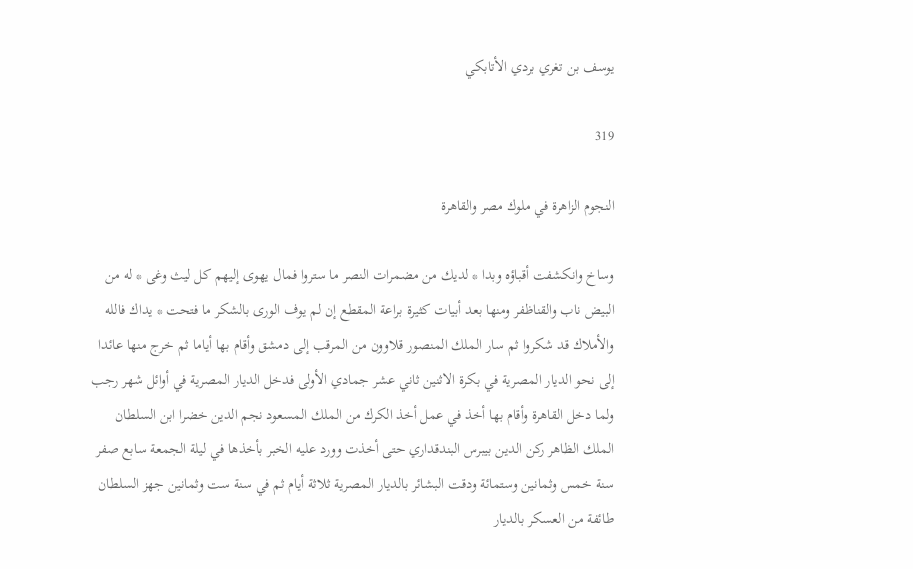يوسف بن تغري بردي الأتابكي

319

النجوم الزاهرة في ملوك مصر والقاهرة

وساخ وانكشفت أقباؤه وبدا * لديك من مضمرات النصر ما ستروا فمال يهوى إليهم كل ليث وغى * له من البيض ناب والقناظفر ومنها بعد أبيات كثيرة براعة المقطع إن لم يوف الورى بالشكر ما فتحت * يداك فالله والأملاك قد شكروا ثم سار الملك المنصور قلاوون من المرقب إلى دمشق وأقام بها أياما ثم خرج منها عائدا إلى نحو الديار المصرية في بكرة الاثنين ثاني عشر جمادي الأولى فدخل الديار المصرية في أوائل شهر رجب ولما دخل القاهرة وأقام بها أخذ في عمل أخذ الكرك من الملك المسعود نجم الدين خضرا ابن السلطان الملك الظاهر ركن الدين بيبرس البندقداري حتى أخذت وورد عليه الخبر بأخذها في ليلة الجمعة سابع صفر سنة خمس وثمانين وستمائة ودقت البشائر بالديار المصرية ثلاثة أيام ثم في سنة ست وثمانين جهز السلطان طائفة من العسكر بالديار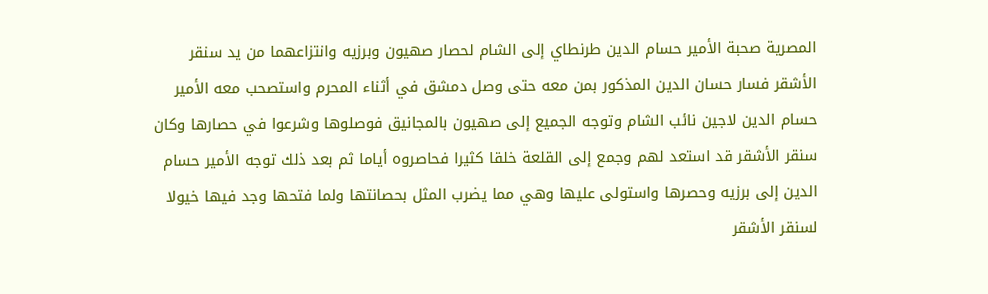المصرية صحبة الأمير حسام الدين طرنطاي إلى الشام لحصار صهيون وبرزيه وانتزاعهما من يد سنقر الأشقر فسار حسان الدين المذكور بمن معه حتى وصل دمشق في أثناء المحرم واستصحب معه الأمير حسام الدين لاجين نائب الشام وتوجه الجميع إلى صهيون بالمجانيق فوصلوها وشرعوا في حصارها وكان سنقر الأشقر قد استعد لهم وجمع إلى القلعة خلقا كثيرا فحاصروه أياما ثم بعد ذلك توجه الأمير حسام الدين إلى برزيه وحصرها واستولى عليها وهي مما يضرب المثل بحصانتها ولما فتحها وجد فيها خيولا لسنقر الأشقر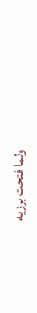ولما فتحت برزيه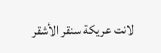لانت عريكة سنقر الأشقر